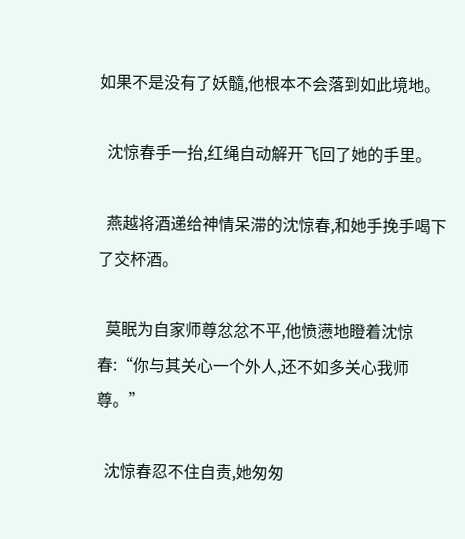如果不是没有了妖髓,他根本不会落到如此境地。

  沈惊春手一抬,红绳自动解开飞回了她的手里。

  燕越将酒递给神情呆滞的沈惊春,和她手挽手喝下了交杯酒。

  莫眠为自家师尊忿忿不平,他愤懑地瞪着沈惊春:“你与其关心一个外人,还不如多关心我师尊。”

  沈惊春忍不住自责,她匆匆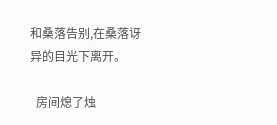和桑落告别,在桑落讶异的目光下离开。

  房间熄了烛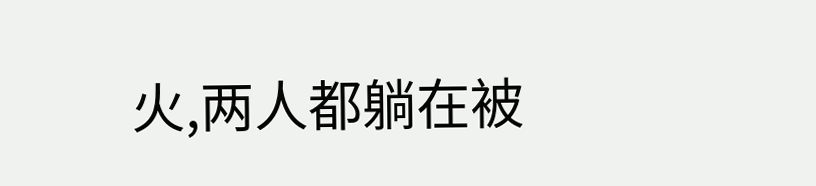火,两人都躺在被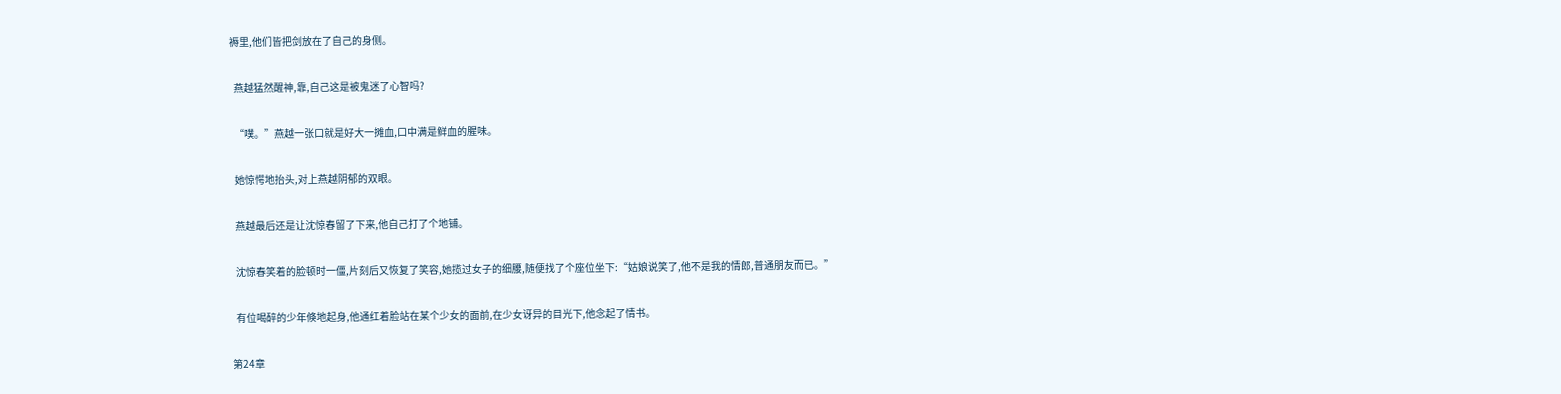褥里,他们皆把剑放在了自己的身侧。

  燕越猛然醒神,靠,自己这是被鬼迷了心智吗?

  “噗。”燕越一张口就是好大一摊血,口中满是鲜血的腥味。

  她惊愕地抬头,对上燕越阴郁的双眼。

  燕越最后还是让沈惊春留了下来,他自己打了个地铺。

  沈惊春笑着的脸顿时一僵,片刻后又恢复了笑容,她揽过女子的细腰,随便找了个座位坐下:“姑娘说笑了,他不是我的情郎,普通朋友而已。”

  有位喝醉的少年倏地起身,他通红着脸站在某个少女的面前,在少女讶异的目光下,他念起了情书。

第24章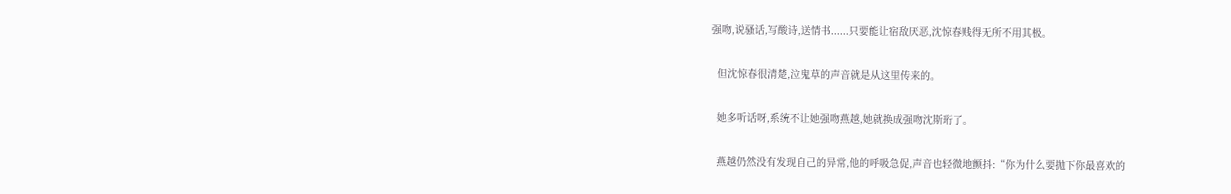强吻,说骚话,写酸诗,送情书......只要能让宿敌厌恶,沈惊春贱得无所不用其极。

  但沈惊春很清楚,泣鬼草的声音就是从这里传来的。

  她多听话呀,系统不让她强吻燕越,她就换成强吻沈斯珩了。

  燕越仍然没有发现自己的异常,他的呼吸急促,声音也轻微地颤抖:“你为什么要抛下你最喜欢的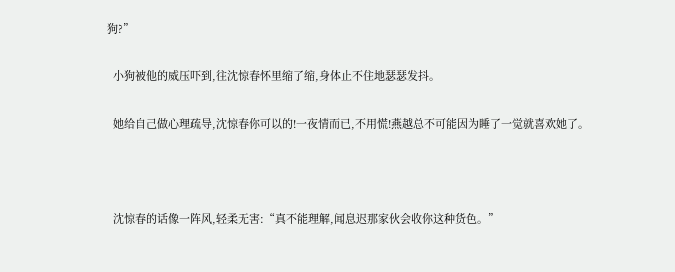狗?”

  小狗被他的威压吓到,往沈惊春怀里缩了缩,身体止不住地瑟瑟发抖。

  她给自己做心理疏导,沈惊春你可以的!一夜情而已,不用慌!燕越总不可能因为睡了一觉就喜欢她了。



  沈惊春的话像一阵风,轻柔无害:“真不能理解,闻息迟那家伙会收你这种货色。”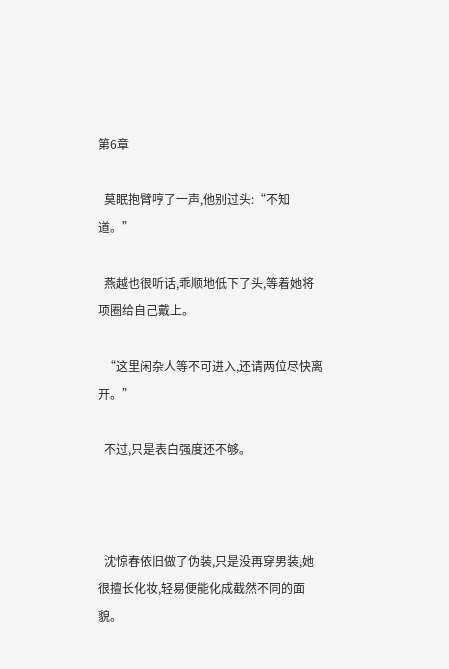第6章

  莫眠抱臂哼了一声,他别过头:“不知道。”

  燕越也很听话,乖顺地低下了头,等着她将项圈给自己戴上。

  “这里闲杂人等不可进入,还请两位尽快离开。”

  不过,只是表白强度还不够。



  沈惊春依旧做了伪装,只是没再穿男装,她很擅长化妆,轻易便能化成截然不同的面貌。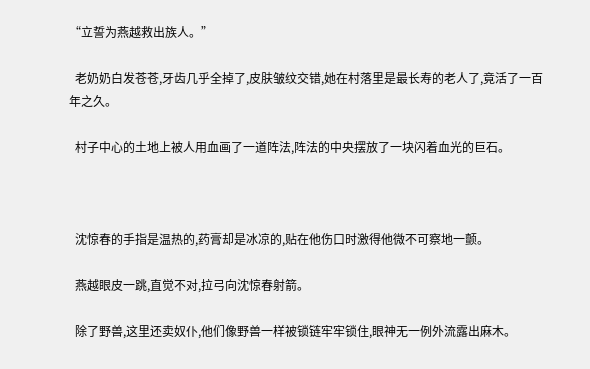“立誓为燕越救出族人。”

  老奶奶白发苍苍,牙齿几乎全掉了,皮肤皱纹交错,她在村落里是最长寿的老人了,竟活了一百年之久。

  村子中心的土地上被人用血画了一道阵法,阵法的中央摆放了一块闪着血光的巨石。



  沈惊春的手指是温热的,药膏却是冰凉的,贴在他伤口时激得他微不可察地一颤。

  燕越眼皮一跳,直觉不对,拉弓向沈惊春射箭。

  除了野兽,这里还卖奴仆,他们像野兽一样被锁链牢牢锁住,眼神无一例外流露出麻木。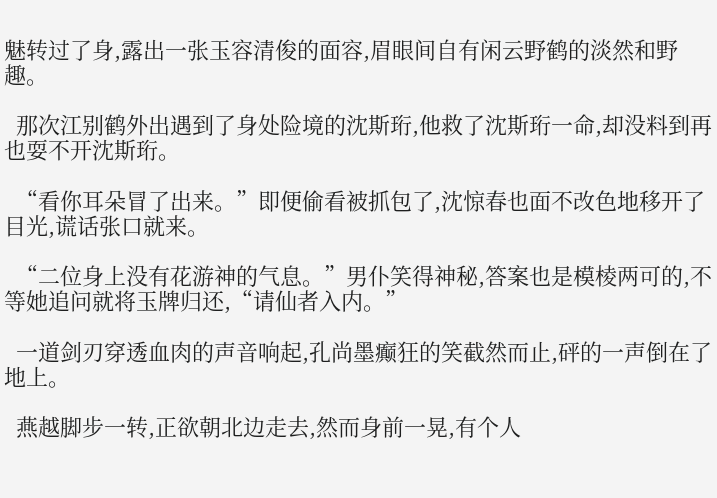魅转过了身,露出一张玉容清俊的面容,眉眼间自有闲云野鹤的淡然和野趣。

  那次江别鹤外出遇到了身处险境的沈斯珩,他救了沈斯珩一命,却没料到再也耍不开沈斯珩。

  “看你耳朵冒了出来。”即便偷看被抓包了,沈惊春也面不改色地移开了目光,谎话张口就来。

  “二位身上没有花游神的气息。”男仆笑得神秘,答案也是模棱两可的,不等她追问就将玉牌归还,“请仙者入内。”

  一道剑刃穿透血肉的声音响起,孔尚墨癫狂的笑截然而止,砰的一声倒在了地上。

  燕越脚步一转,正欲朝北边走去,然而身前一晃,有个人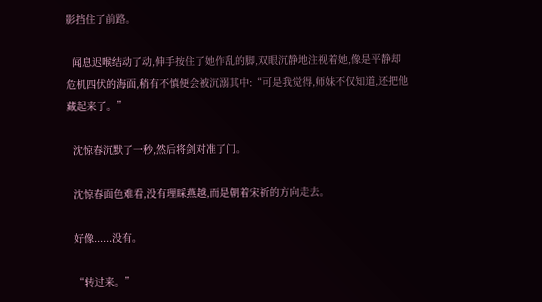影挡住了前路。

  闻息迟喉结动了动,伸手按住了她作乱的脚,双眼沉静地注视着她,像是平静却危机四伏的海面,稍有不慎便会被沉溺其中:“可是我觉得,师妹不仅知道,还把他藏起来了。”

  沈惊春沉默了一秒,然后将剑对准了门。

  沈惊春面色难看,没有理睬燕越,而是朝着宋祈的方向走去。

  好像......没有。

  “转过来。”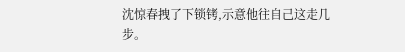沈惊春拽了下锁铐,示意他往自己这走几步。